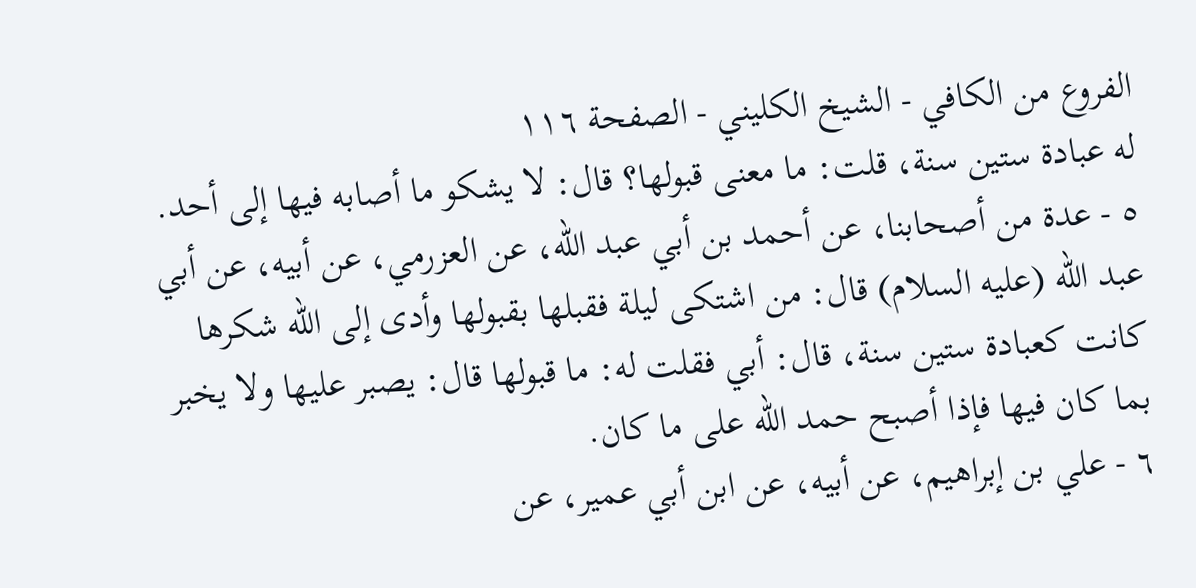الفروع من الكافي - الشيخ الكليني - الصفحة ١١٦
له عبادة ستين سنة، قلت: ما معنى قبولها؟ قال: لا يشكو ما أصابه فيها إلى أحد.
٥ - عدة من أصحابنا، عن أحمد بن أبي عبد الله، عن العزرمي، عن أبيه، عن أبي عبد الله (عليه السلام) قال: من اشتكى ليلة فقبلها بقبولها وأدى إلى الله شكرها كانت كعبادة ستين سنة، قال: أبي فقلت له: ما قبولها قال: يصبر عليها ولا يخبر بما كان فيها فإذا أصبح حمد الله على ما كان.
٦ - علي بن إبراهيم، عن أبيه، عن ابن أبي عمير، عن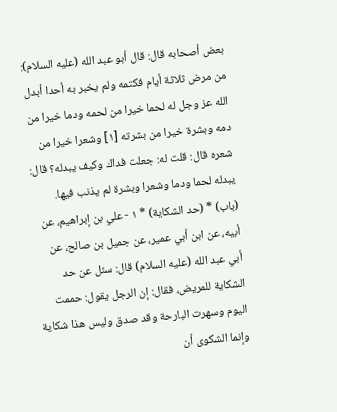بعض أصحابه قال: قال أبو عبد الله (عليه السلام): من مرض ثلاثة أيام فكتمه ولم يخبر به أحدا أبدل الله عز وجل له لحما خيرا من لحمه ودما خيرا من دمه وبشرة خيرا من بشرته [١] وشعرا خيرا من شعره قال: قلت له: جعلت فداك وكيف يبدله؟ قال: يبدله لحما ودما وشعرا وبشرة لم يذنب فيها.
(باب) * (حد الشكاية) * ١ - علي بن إبراهيم، عن أبيه، عن ابن أبي عمير، عن جميل بن صالح، عن أبي عبد الله (عليه السلام) قال: سئل عن حد الشكاية للمريض، فقال: إن الرجل يقول: حممت اليوم وسهرت البارحة وقد صدق وليس هذا شكاية وإنما الشكوى أن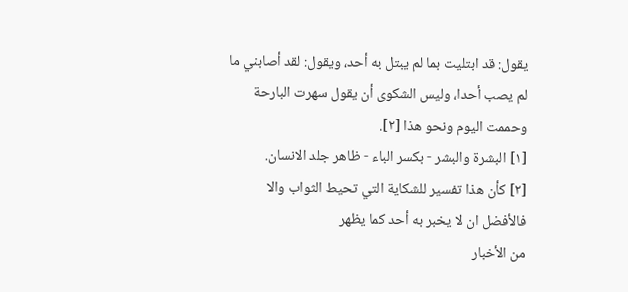يقول: قد ابتليت بما لم يبتل به أحد، ويقول: لقد أصابني ما لم يصب أحدا، وليس الشكوى أن يقول سهرت البارحة وحممت اليوم ونحو هذا [٢].
[١] البشرة والبشر - بكسر الباء - ظاهر جلد الانسان.
[٢] كأن هذا تفسير للشكاية التي تحيط الثواب والا فالأفضل ان لا يخبر به أحد كما يظهر
من الأخبار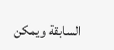السابقة ويمكن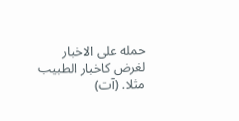حمله على الاخبار لغرض كاخبار الطبيب مثلا. (آت)